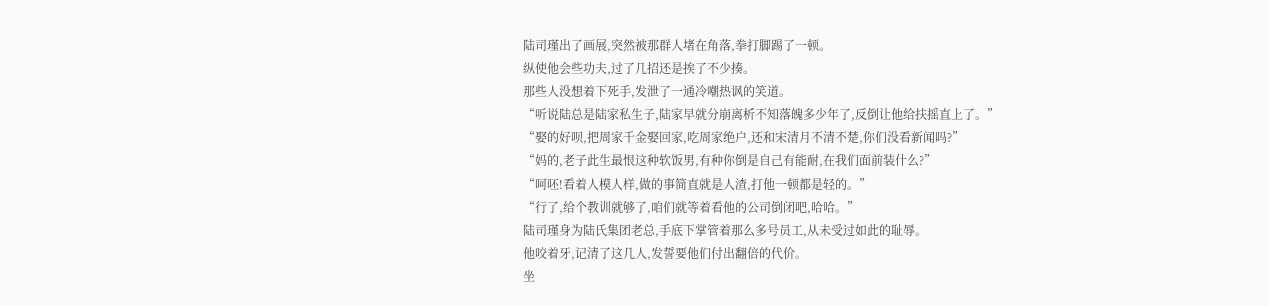陆司瑾出了画展,突然被那群人堵在角落,拳打脚踢了一顿。
纵使他会些功夫,过了几招还是挨了不少揍。
那些人没想着下死手,发泄了一通冷嘲热讽的笑道。
“听说陆总是陆家私生子,陆家早就分崩离析不知落魄多少年了,反倒让他给扶摇直上了。”
“娶的好呗,把周家千金娶回家,吃周家绝户,还和宋清月不清不楚,你们没看新闻吗?”
“妈的,老子此生最恨这种软饭男,有种你倒是自己有能耐,在我们面前装什么?”
“呵呸!看着人模人样,做的事简直就是人渣,打他一顿都是轻的。”
“行了,给个教训就够了,咱们就等着看他的公司倒闭吧,哈哈。”
陆司瑾身为陆氏集团老总,手底下掌管着那么多号员工,从未受过如此的耻辱。
他咬着牙,记清了这几人,发誓要他们付出翻倍的代价。
坐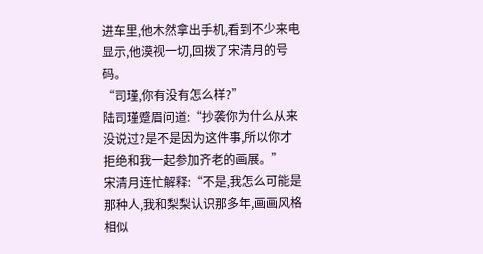进车里,他木然拿出手机,看到不少来电显示,他漠视一切,回拨了宋清月的号码。
“司瑾,你有没有怎么样?”
陆司瑾蹙眉问道:“抄袭你为什么从来没说过?是不是因为这件事,所以你才拒绝和我一起参加齐老的画展。”
宋清月连忙解释:“不是,我怎么可能是那种人,我和梨梨认识那多年,画画风格相似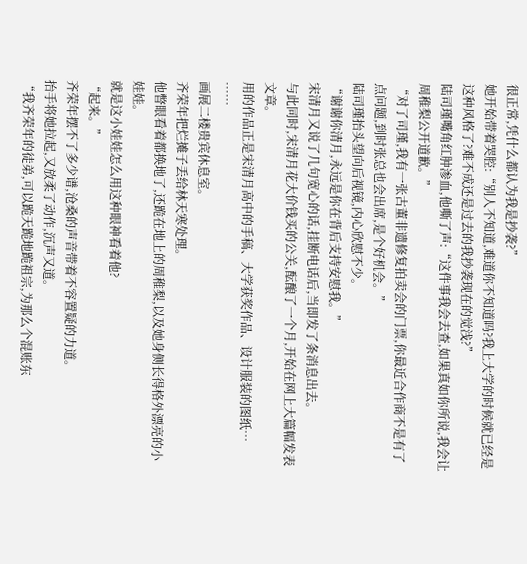很正常,凭什么都认为我是抄袭?”
她开始带着哭腔:“别人不知道,难道你不知道吗?我上大学的时候就已经是这种风格了?难不成还是过去的我抄袭现在的觉浅?”
陆司瑾嘴角红肿渗血,他嘶了声:“这件事我会去查,如果真如你所说,我会让周稚梨公开道歉。”
“对了司瑾,我有一张古董非遗修复拍卖会的门票,你最近合作商不是有了点问题,到时张总也会出席,是个好机会。”
陆司瑾抬头望向后视镜,内心欣慰不少。
“谢谢你清月,永远是你在背后支持安慰我。”
宋清月又说了几句宽心的话,挂断电话后,当即发了条消息出去。
与此同时,宋清月花大价钱买的公关,酝酿了一个月,开始在网上大篇幅发表文章。
用的作品正是宋清月高中的手稿、大学获奖作品、设计服装的图纸…
……
画展二楼贵宾休息室。
齐荣年把烂摊子丢给林天寒处理。
他瞥眼看着都换地了,还跪在地上的周稚梨,以及她身侧长得格外漂亮的小娃娃。
就是这小娃娃怎么用这种眼神看着他?
“起来。”
齐荣年摆不了多少谱,沧桑的声音带着不容置疑的力道。
抬手将她拉起,又放柔了动作,沉声又道。
“我齐荣年的徒弟,可以跪天跪地跪祖宗,为那么个混账东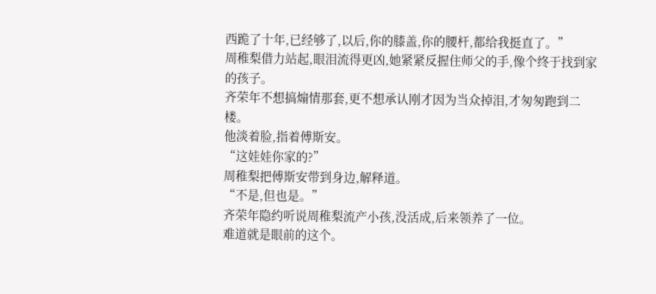西跪了十年,已经够了,以后,你的膝盖,你的腰杆,都给我挺直了。”
周稚梨借力站起,眼泪流得更凶,她紧紧反握住师父的手,像个终于找到家的孩子。
齐荣年不想搞煽情那套,更不想承认刚才因为当众掉泪,才匆匆跑到二楼。
他淡着脸,指着傅斯安。
“这娃娃你家的?”
周稚梨把傅斯安带到身边,解释道。
“不是,但也是。”
齐荣年隐约听说周稚梨流产小孩,没活成,后来领养了一位。
难道就是眼前的这个。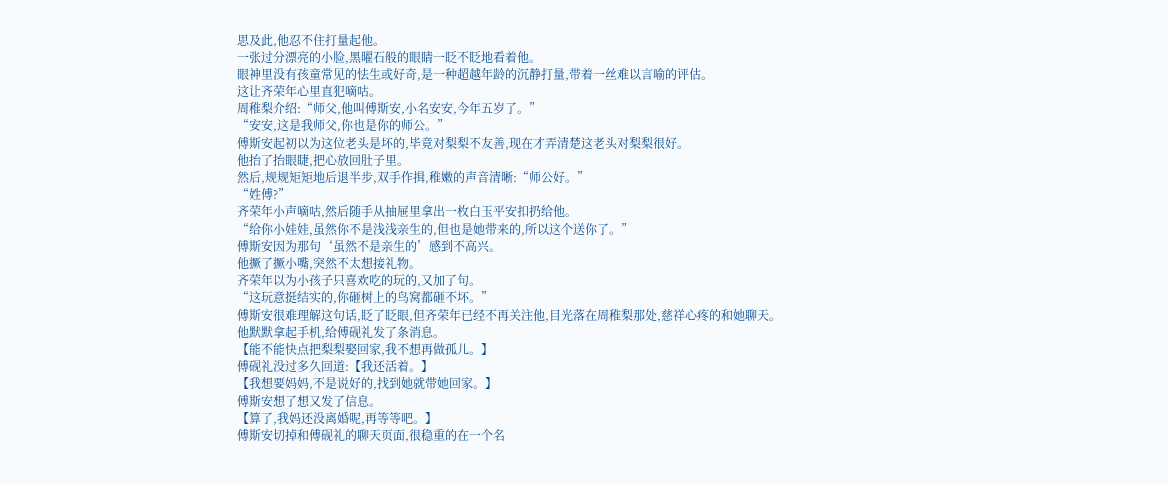思及此,他忍不住打量起他。
一张过分漂亮的小脸,黑曜石般的眼睛一眨不眨地看着他。
眼神里没有孩童常见的怯生或好奇,是一种超越年龄的沉静打量,带着一丝难以言喻的评估。
这让齐荣年心里直犯嘀咕。
周稚梨介绍:“师父,他叫傅斯安,小名安安,今年五岁了。”
“安安,这是我师父,你也是你的师公。”
傅斯安起初以为这位老头是坏的,毕竟对梨梨不友善,现在才弄清楚这老头对梨梨很好。
他抬了抬眼睫,把心放回肚子里。
然后,规规矩矩地后退半步,双手作揖,稚嫩的声音清晰:“师公好。”
“姓傅?”
齐荣年小声嘀咕,然后随手从抽屉里拿出一枚白玉平安扣扔给他。
“给你小娃娃,虽然你不是浅浅亲生的,但也是她带来的,所以这个送你了。”
傅斯安因为那句‘虽然不是亲生的’感到不高兴。
他撅了撅小嘴,突然不太想接礼物。
齐荣年以为小孩子只喜欢吃的玩的,又加了句。
“这玩意挺结实的,你砸树上的鸟窝都砸不坏。”
傅斯安很难理解这句话,眨了眨眼,但齐荣年已经不再关注他,目光落在周稚梨那处,慈祥心疼的和她聊天。
他默默拿起手机,给傅砚礼发了条消息。
【能不能快点把梨梨娶回家,我不想再做孤儿。】
傅砚礼没过多久回道:【我还活着。】
【我想要妈妈,不是说好的,找到她就带她回家。】
傅斯安想了想又发了信息。
【算了,我妈还没离婚呢,再等等吧。】
傅斯安切掉和傅砚礼的聊天页面,很稳重的在一个名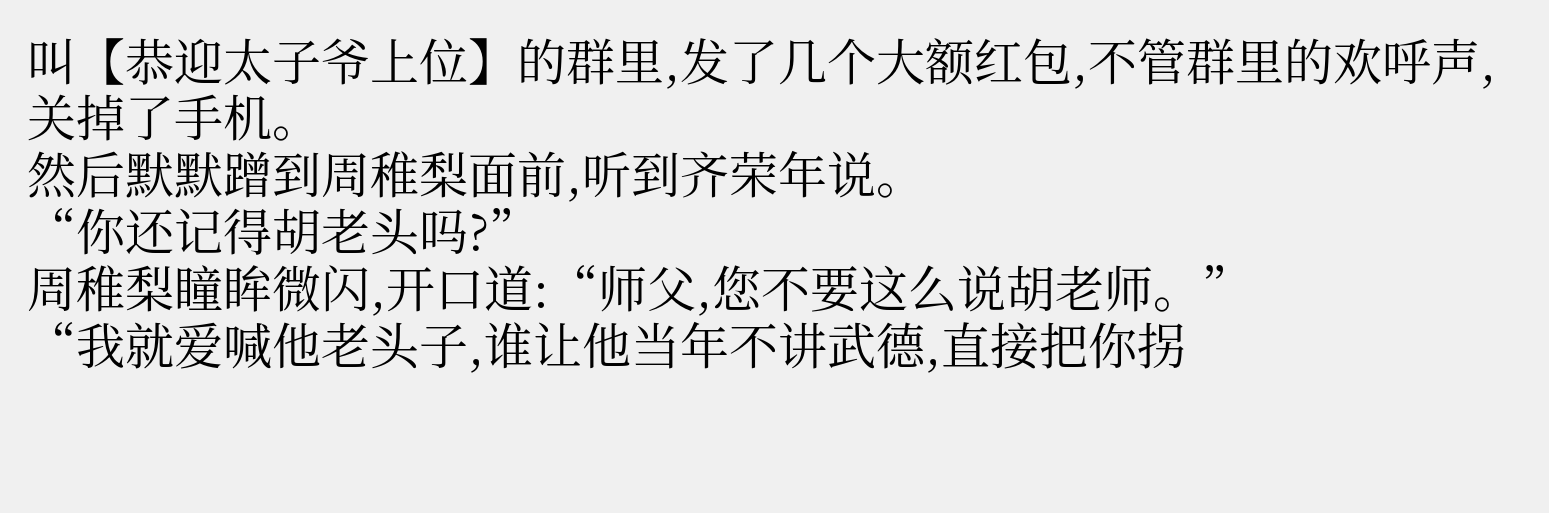叫【恭迎太子爷上位】的群里,发了几个大额红包,不管群里的欢呼声,关掉了手机。
然后默默蹭到周稚梨面前,听到齐荣年说。
“你还记得胡老头吗?”
周稚梨瞳眸微闪,开口道:“师父,您不要这么说胡老师。”
“我就爱喊他老头子,谁让他当年不讲武德,直接把你拐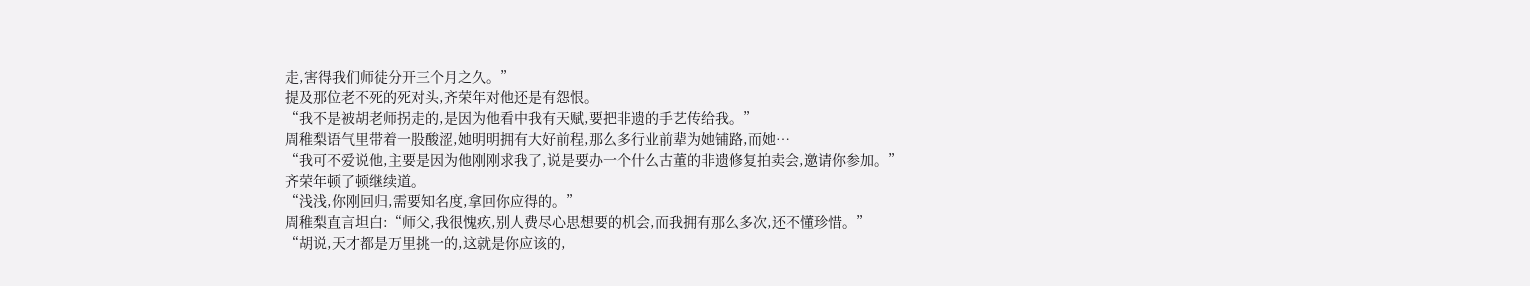走,害得我们师徒分开三个月之久。”
提及那位老不死的死对头,齐荣年对他还是有怨恨。
“我不是被胡老师拐走的,是因为他看中我有天赋,要把非遗的手艺传给我。”
周稚梨语气里带着一股酸涩,她明明拥有大好前程,那么多行业前辈为她铺路,而她…
“我可不爱说他,主要是因为他刚刚求我了,说是要办一个什么古董的非遗修复拍卖会,邀请你参加。”
齐荣年顿了顿继续道。
“浅浅,你刚回归,需要知名度,拿回你应得的。”
周稚梨直言坦白:“师父,我很愧疚,别人费尽心思想要的机会,而我拥有那么多次,还不懂珍惜。”
“胡说,天才都是万里挑一的,这就是你应该的,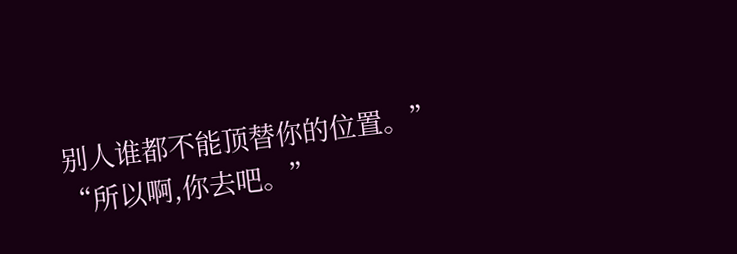别人谁都不能顶替你的位置。”
“所以啊,你去吧。”